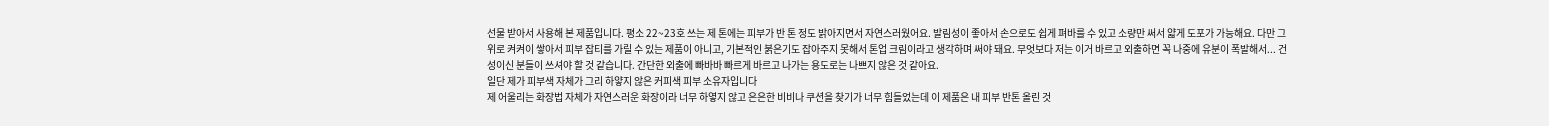선물 받아서 사용해 본 제품입니다. 평소 22~23호 쓰는 제 톤에는 피부가 반 톤 정도 밝아지면서 자연스러웠어요. 발림성이 좋아서 손으로도 쉽게 펴바를 수 있고 소량만 써서 얇게 도포가 가능해요. 다만 그 위로 켜켜이 쌓아서 피부 잡티를 가릴 수 있는 제품이 아니고, 기본적인 붉은기도 잡아주지 못해서 톤업 크림이라고 생각하며 써야 돼요. 무엇보다 저는 이거 바르고 외출하면 꼭 나중에 유분이 폭발해서... 건성이신 분들이 쓰셔야 할 것 같습니다. 간단한 외출에 빠바바 빠르게 바르고 나가는 용도로는 나쁘지 않은 것 같아요.
일단 제가 피부색 자체가 그리 하얗지 않은 커피색 피부 소유자입니다
제 어울리는 화장법 자체가 자연스러운 화장이라 너무 하옇지 않고 은은한 비비나 쿠션을 찾기가 너무 힘들었는데 이 제품은 내 피부 반톤 올린 것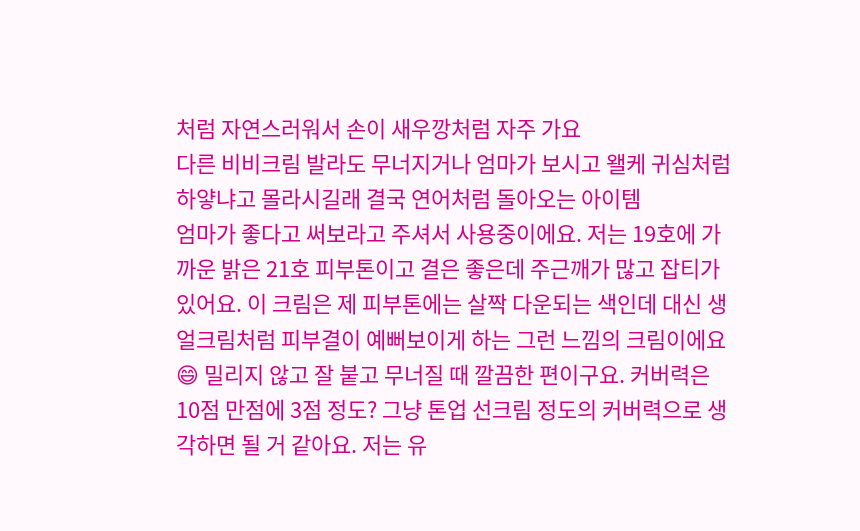처럼 자연스러워서 손이 새우깡처럼 자주 가요
다른 비비크림 발라도 무너지거나 엄마가 보시고 왤케 귀심처럼 하얗냐고 몰라시길래 결국 연어처럼 돌아오는 아이템
엄마가 좋다고 써보라고 주셔서 사용중이에요. 저는 19호에 가까운 밝은 21호 피부톤이고 결은 좋은데 주근깨가 많고 잡티가 있어요. 이 크림은 제 피부톤에는 살짝 다운되는 색인데 대신 생얼크림처럼 피부결이 예뻐보이게 하는 그런 느낌의 크림이에요😄 밀리지 않고 잘 붙고 무너질 때 깔끔한 편이구요. 커버력은 10점 만점에 3점 정도? 그냥 톤업 선크림 정도의 커버력으로 생각하면 될 거 같아요. 저는 유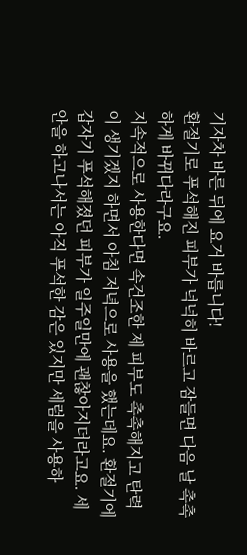기자차 바른 뒤에 요거 바릅니다!
환절기로 푸석해진 피부가 넉넉히 바르고 잠들면 다음 날 촉촉하게 바뀌다라구요.
지속적으로 사용한다면 속건조한 제 피부도 촉촉해지고 탄력이 생기겠지 하면서 아침 저녁으로 사용을 했는데요. 환절기에 갑자기 푸석해졌던 피부가 일주일만에 괜찮아지더라고요. 세안을 하고나서는 아직 푸석한 감은 있지만 세럼을 사용하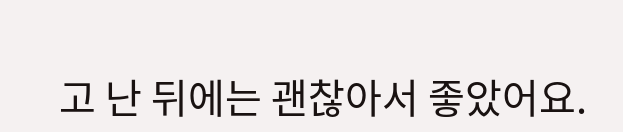고 난 뒤에는 괜찮아서 좋았어요.